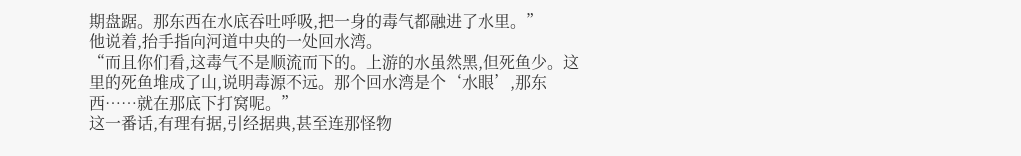期盘踞。那东西在水底吞吐呼吸,把一身的毒气都融进了水里。”
他说着,抬手指向河道中央的一处回水湾。
“而且你们看,这毒气不是顺流而下的。上游的水虽然黑,但死鱼少。这里的死鱼堆成了山,说明毒源不远。那个回水湾是个‘水眼’,那东西……就在那底下打窝呢。”
这一番话,有理有据,引经据典,甚至连那怪物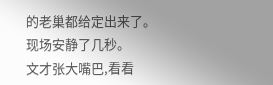的老巢都给定出来了。
现场安静了几秒。
文才张大嘴巴,看看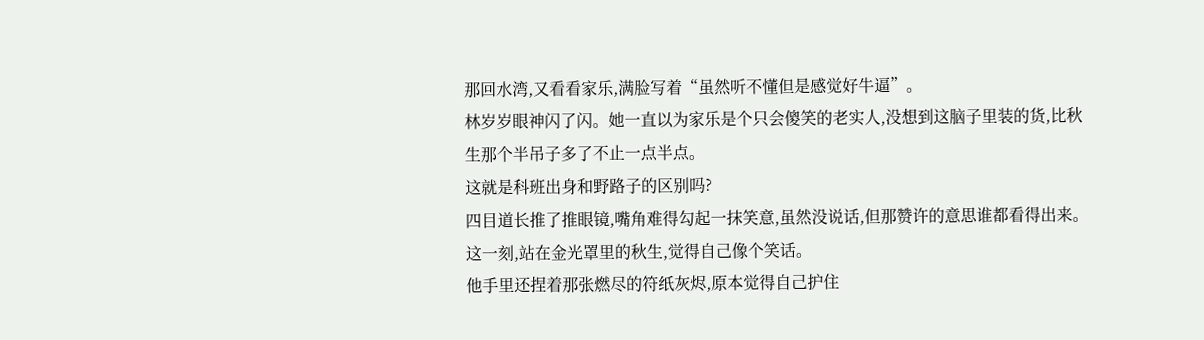那回水湾,又看看家乐,满脸写着“虽然听不懂但是感觉好牛逼”。
林岁岁眼神闪了闪。她一直以为家乐是个只会傻笑的老实人,没想到这脑子里装的货,比秋生那个半吊子多了不止一点半点。
这就是科班出身和野路子的区别吗?
四目道长推了推眼镜,嘴角难得勾起一抹笑意,虽然没说话,但那赞许的意思谁都看得出来。
这一刻,站在金光罩里的秋生,觉得自己像个笑话。
他手里还捏着那张燃尽的符纸灰烬,原本觉得自己护住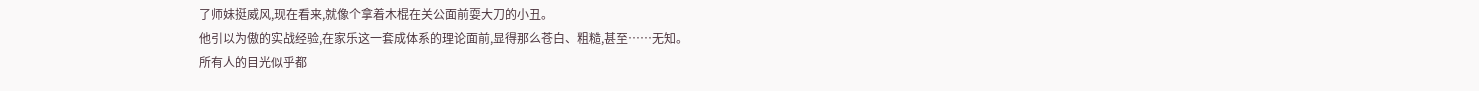了师妹挺威风,现在看来,就像个拿着木棍在关公面前耍大刀的小丑。
他引以为傲的实战经验,在家乐这一套成体系的理论面前,显得那么苍白、粗糙,甚至……无知。
所有人的目光似乎都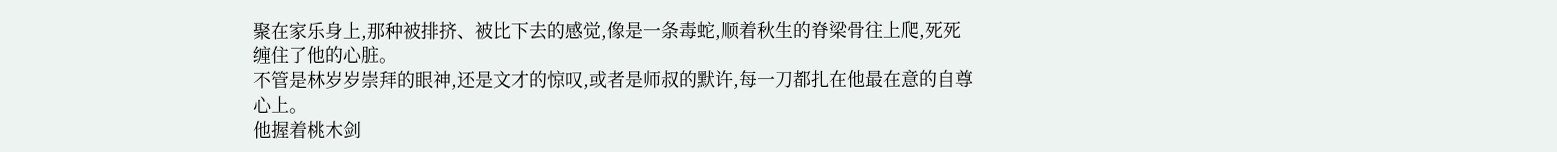聚在家乐身上,那种被排挤、被比下去的感觉,像是一条毒蛇,顺着秋生的脊梁骨往上爬,死死缠住了他的心脏。
不管是林岁岁崇拜的眼神,还是文才的惊叹,或者是师叔的默许,每一刀都扎在他最在意的自尊心上。
他握着桃木剑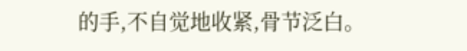的手,不自觉地收紧,骨节泛白。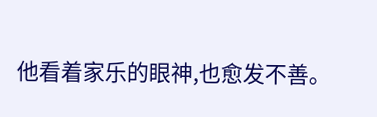他看着家乐的眼神,也愈发不善。